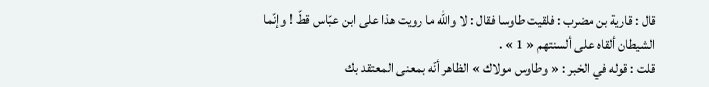قال : قارية بن مضرب : فلقيت طاوسا فقال : لا واللّه ما رويت هذا على ابن عبّاس قطّ ! وإنّما الشيطان ألقاه على ألسنتهم « 1 » .
قلت : قوله في الخبر : « وطاوس مولاك » الظاهر أنّه بمعنى المعتقد بك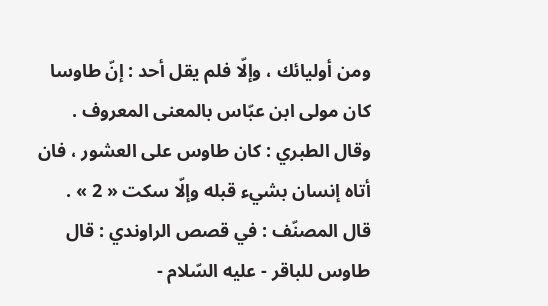ومن أوليائك ، وإلّا فلم يقل أحد : إنّ طاوسا كان مولى ابن عبّاس بالمعنى المعروف .
وقال الطبري : كان طاوس على العشور ، فان أتاه إنسان بشيء قبله وإلّا سكت « 2 » .
قال المصنّف : في قصص الراوندي : قال طاوس للباقر - عليه السّلام -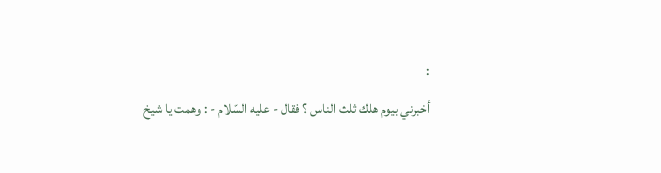:
أخبرني بيوم هلك ثلث الناس ؟ فقال - عليه السّلام - : وهمت يا شيخ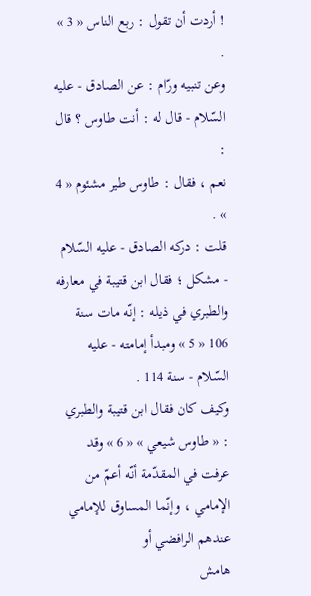! أردت أن تقول : ربع الناس « 3 » .
وعن تنبيه ورّام : عن الصادق - عليه السّلام - قال له : أنت طاوس ؟ قال :
نعم ، فقال : طاوس طير مشئوم « 4 » .
قلت : دركه الصادق - عليه السّلام - مشكل ؛ فقال ابن قتيبة في معارفه والطبري في ذيله : إنّه مات سنة 106 « 5 » ومبدأ إمامته - عليه السّلام - سنة 114 .
وكيف كان فقال ابن قتيبة والطبري : « طاوس شيعي » « 6 » وقد عرفت في المقدّمة أنّه أعمّ من الإمامي ، وإنّما المساوق للإمامي عندهم الرافضي أو
هامش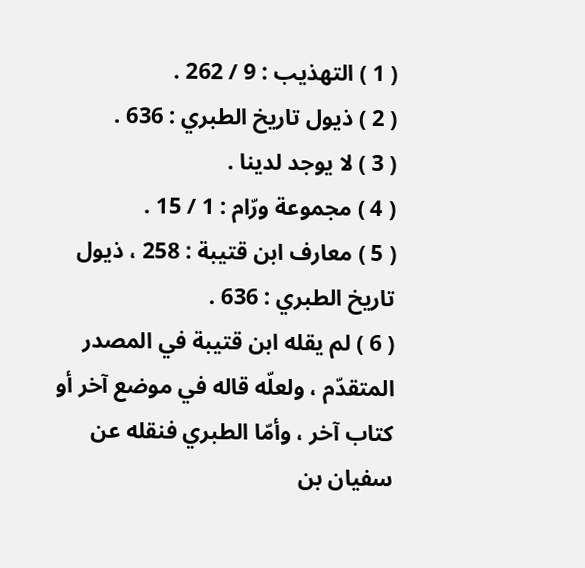( 1 ) التهذيب : 9 / 262 .
( 2 ) ذيول تاريخ الطبري : 636 .
( 3 ) لا يوجد لدينا .
( 4 ) مجموعة ورّام : 1 / 15 .
( 5 ) معارف ابن قتيبة : 258 ، ذيول تاريخ الطبري : 636 .
( 6 ) لم يقله ابن قتيبة في المصدر المتقدّم ، ولعلّه قاله في موضع آخر أو كتاب آخر ، وأمّا الطبري فنقله عن سفيان بن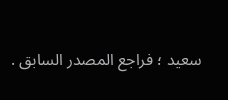سعيد ؛ فراجع المصدر السابق .